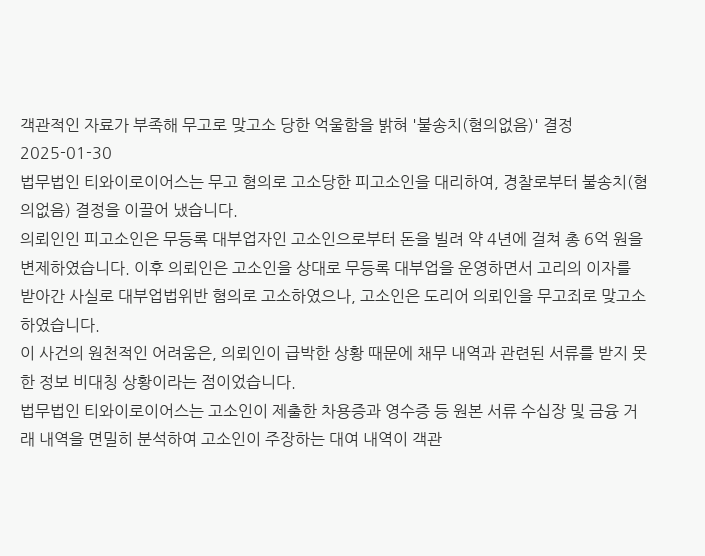객관적인 자료가 부족해 무고로 맞고소 당한 억울함을 밝혀 '불송치(혐의없음)' 결정
2025-01-30
법무법인 티와이로이어스는 무고 혐의로 고소당한 피고소인을 대리하여, 경찰로부터 불송치(혐의없음) 결정을 이끌어 냈습니다.
의뢰인인 피고소인은 무등록 대부업자인 고소인으로부터 돈을 빌려 약 4년에 걸쳐 총 6억 원을 변제하였습니다. 이후 의뢰인은 고소인을 상대로 무등록 대부업을 운영하면서 고리의 이자를 받아간 사실로 대부업법위반 혐의로 고소하였으나, 고소인은 도리어 의뢰인을 무고죄로 맞고소하였습니다.
이 사건의 원천적인 어려움은, 의뢰인이 급박한 상황 때문에 채무 내역과 관련된 서류를 받지 못한 정보 비대칭 상황이라는 점이었습니다.
법무법인 티와이로이어스는 고소인이 제출한 차용증과 영수증 등 원본 서류 수십장 및 금융 거래 내역을 면밀히 분석하여 고소인이 주장하는 대여 내역이 객관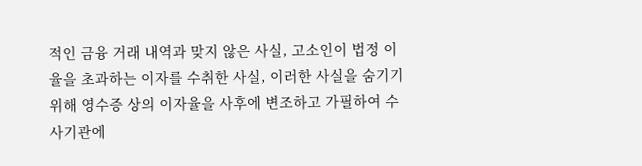적인 금융 거래 내역과 맞지 않은 사실, 고소인이 법정 이율을 초과하는 이자를 수취한 사실, 이러한 사실을 숨기기 위해 영수증 상의 이자율을 사후에 변조하고 가필하여 수사기관에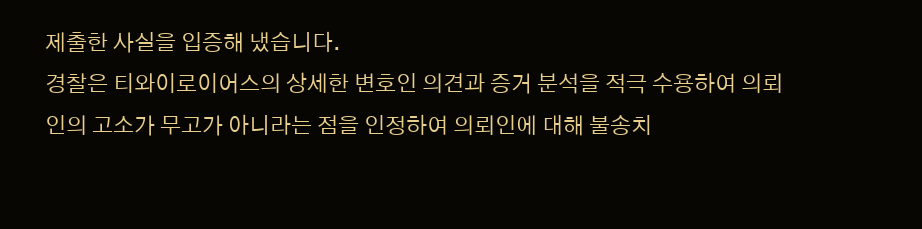제출한 사실을 입증해 냈습니다.
경찰은 티와이로이어스의 상세한 변호인 의견과 증거 분석을 적극 수용하여 의뢰인의 고소가 무고가 아니라는 점을 인정하여 의뢰인에 대해 불송치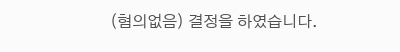(혐의없음) 결정을 하였습니다.